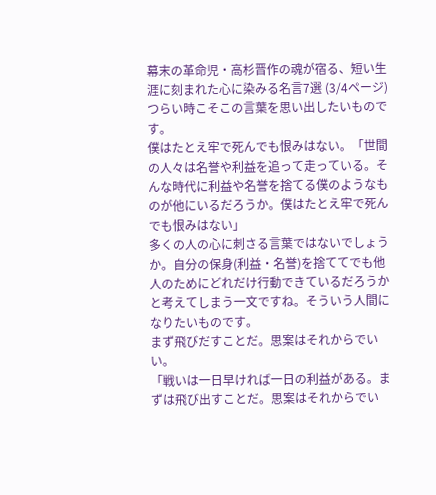幕末の革命児・高杉晋作の魂が宿る、短い生涯に刻まれた心に染みる名言7選 (3/4ページ)
つらい時こそこの言葉を思い出したいものです。
僕はたとえ牢で死んでも恨みはない。「世間の人々は名誉や利益を追って走っている。そんな時代に利益や名誉を捨てる僕のようなものが他にいるだろうか。僕はたとえ牢で死んでも恨みはない」
多くの人の心に刺さる言葉ではないでしょうか。自分の保身(利益・名誉)を捨ててでも他人のためにどれだけ行動できているだろうかと考えてしまう一文ですね。そういう人間になりたいものです。
まず飛びだすことだ。思案はそれからでいい。
「戦いは一日早ければ一日の利益がある。まずは飛び出すことだ。思案はそれからでい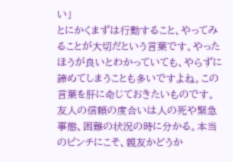い」
とにかくまずは行動すること、やってみることが大切だという言葉です。やったほうが良いとわかっていても、やらずに諦めてしまうことも多いですよね。この言葉を肝に命じておきたいものです。
友人の信頼の度合いは人の死や緊急事態、困難の状況の時に分かる。本当のピンチにこそ、親友かどうか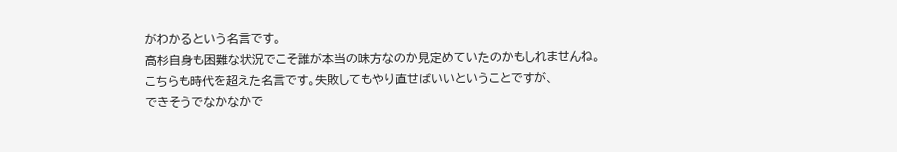がわかるという名言です。
高杉自身も困難な状況でこそ誰が本当の味方なのか見定めていたのかもしれませんね。
こちらも時代を超えた名言です。失敗してもやり直せばいいということですが、
できそうでなかなかで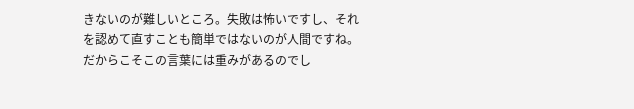きないのが難しいところ。失敗は怖いですし、それを認めて直すことも簡単ではないのが人間ですね。だからこそこの言葉には重みがあるのでし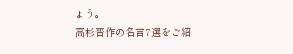ょう。
高杉晋作の名言7選をご紹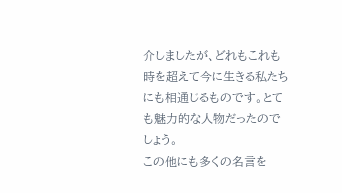介しましたが、どれもこれも時を超えて今に生きる私たちにも相通じるものです。とても魅力的な人物だったのでしょう。
この他にも多くの名言を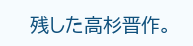残した高杉晋作。